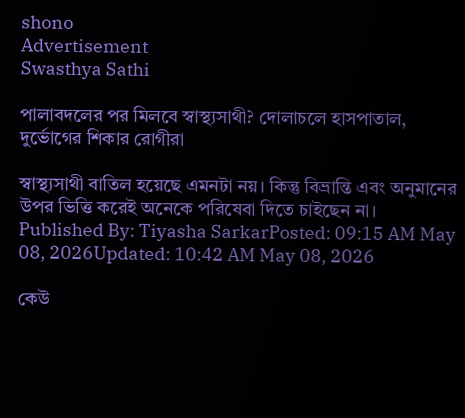shono
Advertisement
Swasthya Sathi

পালাবদলের পর মিলবে স্বাস্থ্যসাথী? দোলাচলে হাসপাতাল, দুর্ভোগের শিকার রোগীরা

স্বাস্থ্যসাথী বাতিল হয়েছে এমনটা নয়। কিন্তু বিভ্রান্তি এবং অনুমানের উপর ভিত্তি করেই অনেকে পরিষেবা দিতে চাইছেন না।
Published By: Tiyasha SarkarPosted: 09:15 AM May 08, 2026Updated: 10:42 AM May 08, 2026

কেউ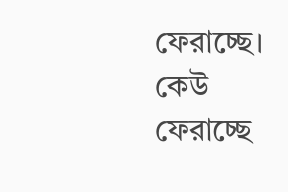ফেরাচ্ছে। কেউ ফেরাচ্ছে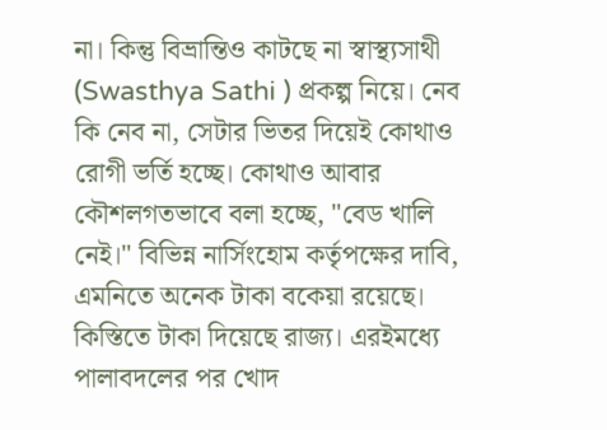না। কিন্তু বিভ্রান্তিও কাটছে না স্বাস্থ্যসাথী (Swasthya Sathi ) প্রকল্প নিয়ে। নেব কি নেব না, সেটার ভিতর দিয়েই কোথাও রোগী ভর্তি হচ্ছে। কোথাও আবার কৌশলগতভাবে বলা হচ্ছে, "বেড খালি নেই।" বিভিন্ন নার্সিংহোম কর্তৃপক্ষের দাবি, এমনিতে অনেক টাকা বকেয়া রয়েছে। কিস্তিতে টাকা দিয়েছে রাজ্য। এরইমধ্যে পালাবদলের পর খোদ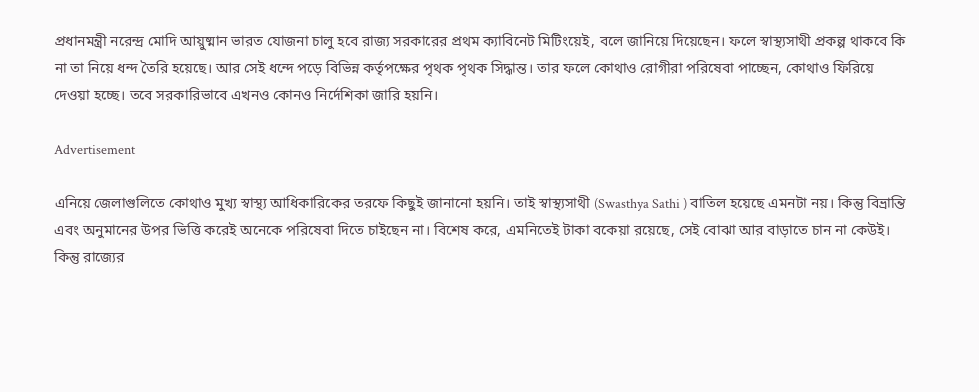প্রধানমন্ত্রী নরেন্দ্র মোদি আয়ুষ্মান ভারত যোজনা চালু হবে রাজ্য সরকারের প্রথম ক্যাবিনেট মিটিংয়েই, বলে জানিয়ে দিয়েছেন। ফলে স্বাস্থ্যসাথী প্রকল্প থাকবে কি না তা নিয়ে ধন্দ তৈরি হয়েছে। আর সেই ধন্দে পড়ে বিভিন্ন কর্তৃপক্ষের পৃথক পৃথক সিদ্ধান্ত। তার ফলে কোথাও রোগীরা পরিষেবা পাচ্ছেন, কোথাও ফিরিয়ে দেওয়া হচ্ছে। তবে সরকারিভাবে এখনও কোনও নির্দেশিকা জারি হয়নি।

Advertisement

এনিয়ে জেলাগুলিতে কোথাও মুখ্য স্বাস্থ্য আধিকারিকের তরফে কিছুই জানানো হয়নি। তাই স্বাস্থ্যসাথী (Swasthya Sathi ) বাতিল হয়েছে এমনটা নয়। কিন্তু বিভ্রান্তি এবং অনুমানের উপর ভিত্তি করেই অনেকে পরিষেবা দিতে চাইছেন না। বিশেষ করে, এমনিতেই টাকা বকেয়া রয়েছে, সেই বোঝা আর বাড়াতে চান না কেউই। কিন্তু রাজ্যের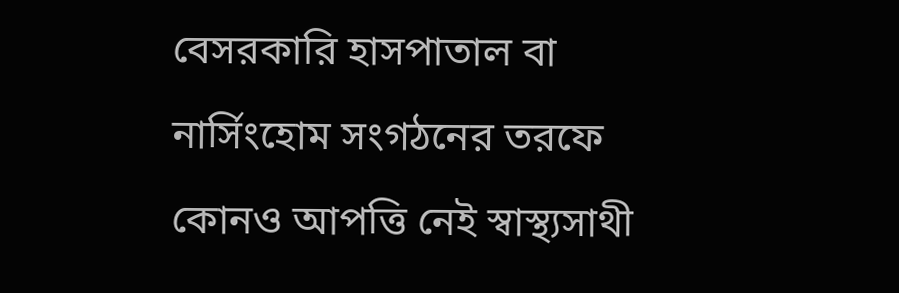বেসরকারি হাসপাতাল বা নার্সিংহোম সংগঠনের তরফে কোনও আপত্তি নেই স্বাস্থ্যসাথী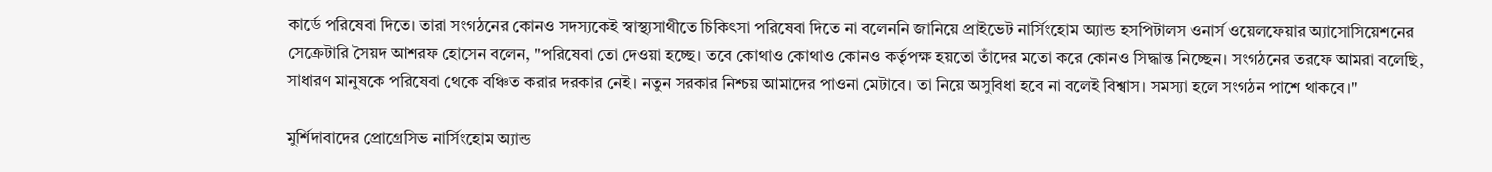কার্ডে পরিষেবা দিতে। তারা সংগঠনের কোনও সদস্যকেই স্বাস্থ্যসাথীতে চিকিৎসা পরিষেবা দিতে না বলেননি জানিয়ে প্রাইভেট নার্সিংহোম অ্যান্ড হসপিটালস ওনার্স ওয়েলফেয়ার অ্যাসোসিয়েশনের সেক্রেটারি সৈয়দ আশরফ হোসেন বলেন, "পরিষেবা তো দেওয়া হচ্ছে। তবে কোথাও কোথাও কোনও কর্তৃপক্ষ হয়তো তাঁদের মতো করে কোনও সিদ্ধান্ত নিচ্ছেন। সংগঠনের তরফে আমরা বলেছি, সাধারণ মানুষকে পরিষেবা থেকে বঞ্চিত করার দরকার নেই। নতুন সরকার নিশ্চয় আমাদের পাওনা মেটাবে। তা নিয়ে অসুবিধা হবে না বলেই বিশ্বাস। সমস্যা হলে সংগঠন পাশে থাকবে।"

মুর্শিদাবাদের প্রোগ্রেসিভ নার্সিংহোম অ্যান্ড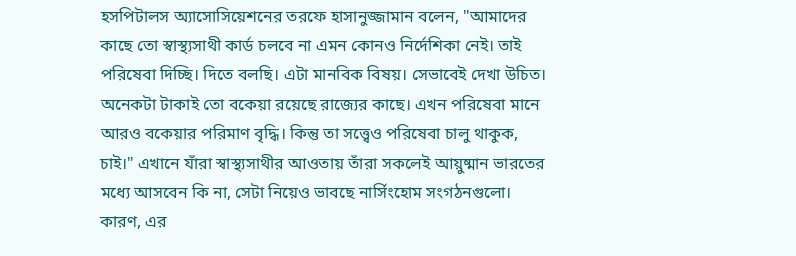হসপিটালস অ্যাসোসিয়েশনের তরফে হাসানুজ্জামান বলেন, "আমাদের কাছে তো স্বাস্থ্যসাথী কার্ড চলবে না এমন কোনও নির্দেশিকা নেই। তাই পরিষেবা দিচ্ছি। দিতে বলছি। এটা মানবিক বিষয়। সেভাবেই দেখা উচিত। অনেকটা টাকাই তো বকেয়া রয়েছে রাজ্যের কাছে। এখন পরিষেবা মানে আরও বকেয়ার পরিমাণ বৃদ্ধি। কিন্তু তা সত্ত্বেও পরিষেবা চালু থাকুক, চাই।" এখানে যাঁরা স্বাস্থ্যসাথীর আওতায় তাঁরা সকলেই আয়ুষ্মান ভারতের মধ্যে আসবেন কি না, সেটা নিয়েও ভাবছে নার্সিংহোম সংগঠনগুলো। কারণ, এর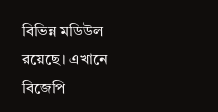বিভিন্ন মডিউল রয়েছে। এখানে বিজেপি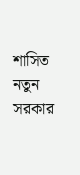শাসিত নতুন সরকার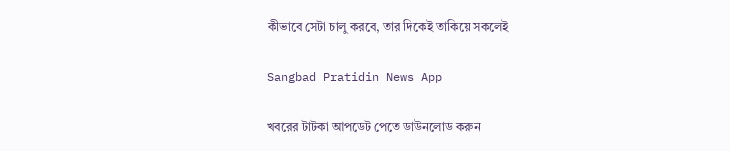কীভাবে সেটা চালু করবে, তার দিকেই তাকিয়ে সকলেই

Sangbad Pratidin News App

খবরের টাটকা আপডেট পেতে ডাউনলোড করুন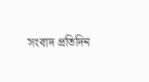সংবাদ প্রতিদিন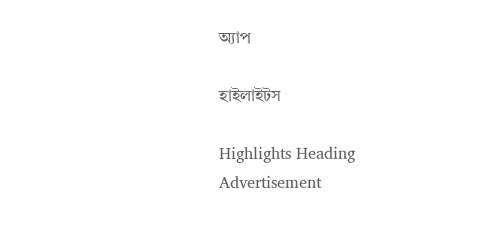অ্যাপ

হাইলাইটস

Highlights Heading
Advertisement